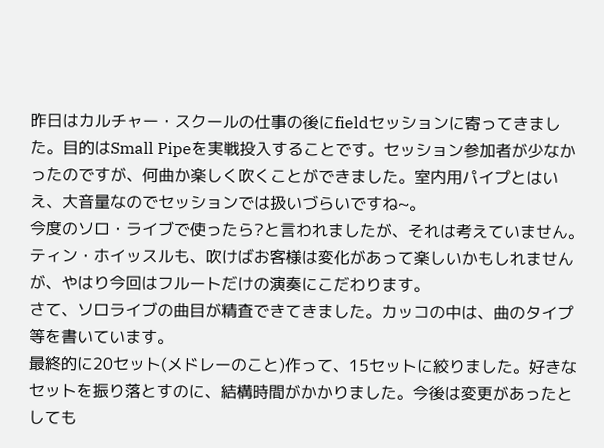昨日はカルチャー・スクールの仕事の後にfieldセッションに寄ってきました。目的はSmall Pipeを実戦投入することです。セッション参加者が少なかったのですが、何曲か楽しく吹くことができました。室内用パイプとはいえ、大音量なのでセッションでは扱いづらいですね~。
今度のソロ・ライブで使ったら?と言われましたが、それは考えていません。ティン・ホイッスルも、吹けばお客様は変化があって楽しいかもしれませんが、やはり今回はフルートだけの演奏にこだわります。
さて、ソロライブの曲目が精査できてきました。カッコの中は、曲のタイプ等を書いています。
最終的に20セット(メドレーのこと)作って、15セットに絞りました。好きなセットを振り落とすのに、結構時間がかかりました。今後は変更があったとしても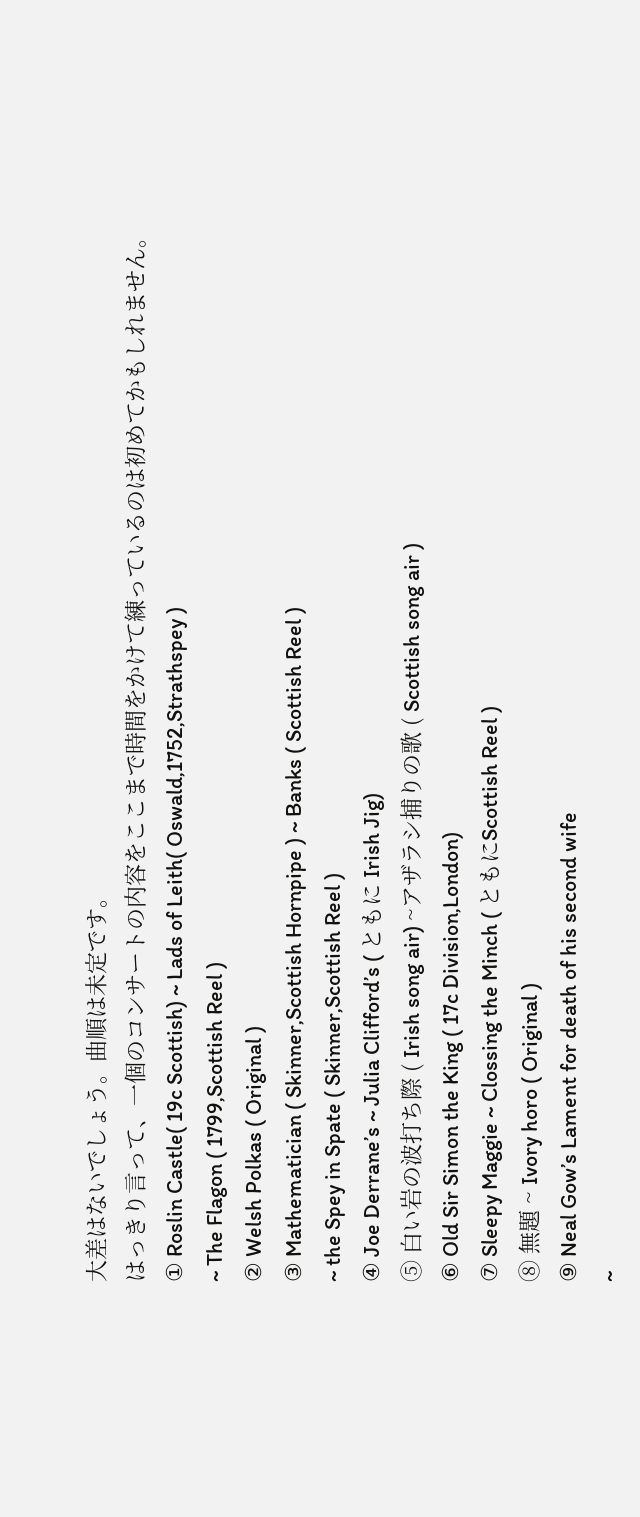大差はないでしょう。曲順は未定です。
はっきり言って、一個のコンサートの内容をここまで時間をかけて練っているのは初めてかもしれません。
① Roslin Castle( 19c Scottish) ~ Lads of Leith( Oswald,1752,Strathspey )
~ The Flagon ( 1799,Scottish Reel )
② Welsh Polkas ( Original )
③ Mathematician ( Skinner,Scottish Hornpipe ) ~ Banks ( Scottish Reel )
~ the Spey in Spate ( Skinner,Scottish Reel )
④ Joe Derrane’s ~ Julia Clifford’s ( ともに Irish Jig)
⑤ 白い岩の波打ち際 ( Irish song air) ~アザラシ捕りの歌 ( Scottish song air )
⑥ Old Sir Simon the King ( 17c Division,London)
⑦ Sleepy Maggie ~ Clossing the Minch ( ともにScottish Reel )
⑧ 無題 ~ Ivory horo ( Original )
⑨ Neal Gow’s Lament for death of his second wife
~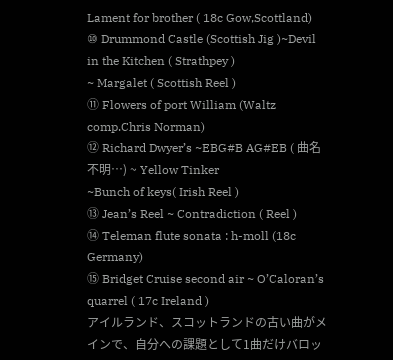Lament for brother ( 18c Gow,Scottland)
⑩ Drummond Castle (Scottish Jig )~Devil in the Kitchen ( Strathpey )
~ Margalet ( Scottish Reel )
⑪ Flowers of port William (Waltz comp.Chris Norman)
⑫ Richard Dwyer’s ~EBG#B AG#EB ( 曲名不明…) ~ Yellow Tinker
~Bunch of keys( Irish Reel )
⑬ Jean’s Reel ~ Contradiction ( Reel )
⑭ Teleman flute sonata : h-moll (18c Germany)
⑮ Bridget Cruise second air ~ O’Caloran’s quarrel ( 17c Ireland )
アイルランド、スコットランドの古い曲がメインで、自分への課題として1曲だけバロッ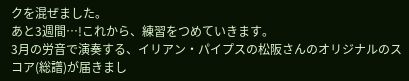クを混ぜました。
あと3週間…!これから、練習をつめていきます。
3月の労音で演奏する、イリアン・パイプスの松阪さんのオリジナルのスコア(総譜)が届きまし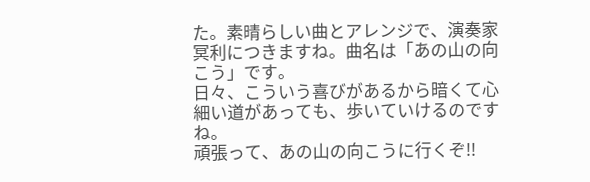た。素晴らしい曲とアレンジで、演奏家冥利につきますね。曲名は「あの山の向こう」です。
日々、こういう喜びがあるから暗くて心細い道があっても、歩いていけるのですね。
頑張って、あの山の向こうに行くぞ!!